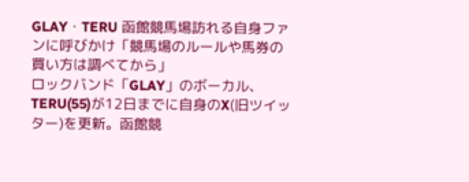GLAY・TERU 函館競馬場訪れる自身ファンに呼びかけ「競馬場のルールや馬券の買い方は調べてから」
ロックバンド「GLAY」のボーカル、TERU(55)が12日までに自身のX(旧ツイッター)を更新。函館競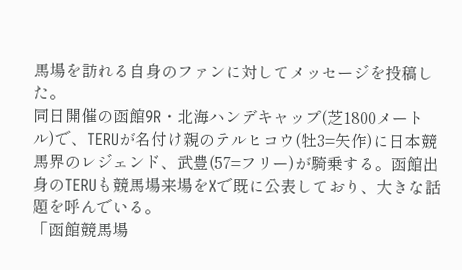馬場を訪れる自身のファンに対してメッセージを投稿した。
同日開催の函館9R・北海ハンデキャップ(芝1800メートル)で、TERUが名付け親のテルヒコウ(牡3=矢作)に日本競馬界のレジェンド、武豊(57=フリー)が騎乗する。函館出身のTERUも競馬場来場をXで既に公表しており、大きな話題を呼んでいる。
「函館競馬場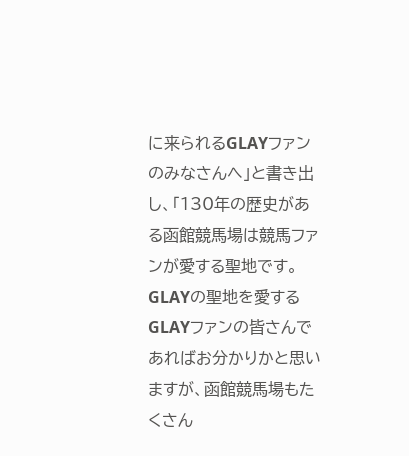に来られるGLAYファンのみなさんへ」と書き出し、「130年の歴史がある函館競馬場は競馬ファンが愛する聖地です。GLAYの聖地を愛するGLAYファンの皆さんであればお分かりかと思いますが、函館競馬場もたくさん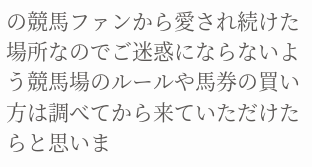の競馬ファンから愛され続けた場所なのでご迷惑にならないよう競馬場のルールや馬券の買い方は調べてから来ていただけたらと思いま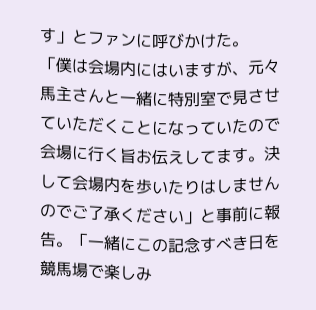す」とファンに呼びかけた。
「僕は会場内にはいますが、元々馬主さんと一緒に特別室で見させていただくことになっていたので会場に行く旨お伝えしてます。決して会場内を歩いたりはしませんのでご了承ください」と事前に報告。「一緒にこの記念すべき日を競馬場で楽しみ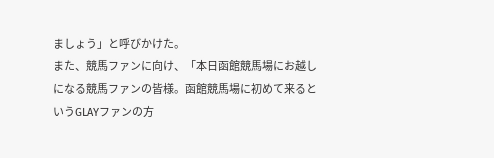ましょう」と呼びかけた。
また、競馬ファンに向け、「本日函館競馬場にお越しになる競馬ファンの皆様。函館競馬場に初めて来るというGLAYファンの方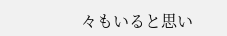々もいると思い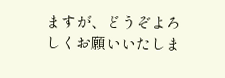ますが、どうぞよろしくお願いいたしま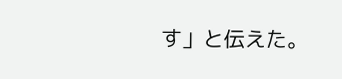す」と伝えた。